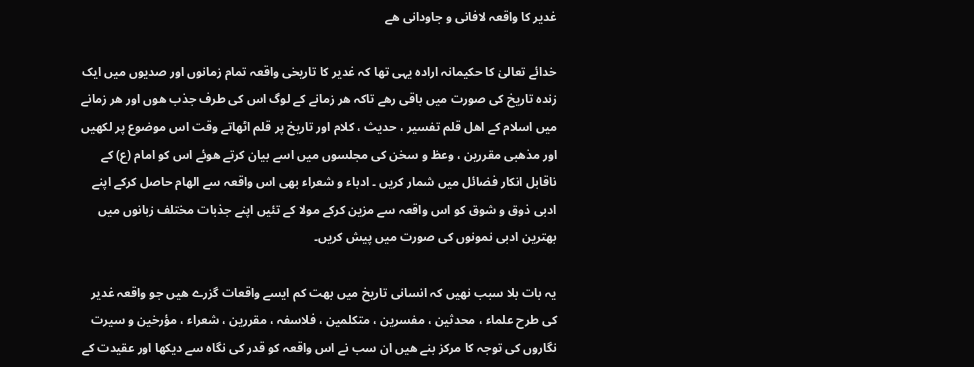غدیر کا واقعہ لافانی و جاودانی ھے

خدائے تعالیٰ کا حکیمانہ ارادہ یہی تھا کہ غدیر کا تاریخی واقعہ تمام زمانوں اور صدیوں میں ایک زندہ تاریخ کی صورت میں باقی رھے تاکہ ھر زمانے کے لوگ اس کی طرف جذب ھوں اور ھر زمانے میں اسلام کے اھل قلم تفسیر ، حدیث ، کلام اور تاریخ پر قلم اٹھاتے وقت اس موضوع پر لکھیں اور مذھبی مقررین ، وعظ و سخن کی مجلسوں میں اسے بیان کرتے ھوئے اس کو امام (ع) کے ناقابل انکار فضائل میں شمار کریں ۔ ادباء و شعراء بھی اس واقعہ سے الھام حاصل کرکے اپنے ادبی ذوق و شوق کو اس واقعہ سے مزین کرکے مولا کے تئیں اپنے جذبات مختلف زبانوں میں بھترین ادبی نمونوں کی صورت میں پیش کریں۔

یہ بات بلا سبب نھیں کہ انسانی تاریخ میں بھت کم ایسے واقعات گزرے ھیں جو واقعہ غدیر کی طرح علماء ، محدثین ، مفسرین ، متکلمین ، فلاسفہ ، مقررین ، شعراء ، مؤرخین و سیرت نگاروں کی توجہ کا مرکز بنے ھیں ان سب نے اس واقعہ کو قدر کی نگاہ سے دیکھا اور عقیدت کے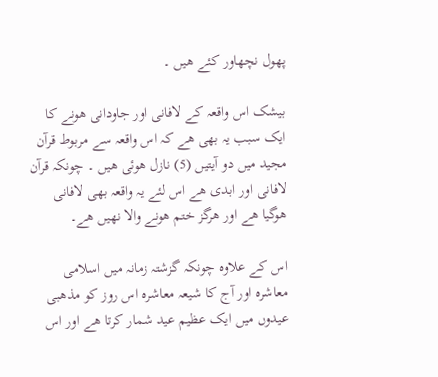پھول نچھاور کئے ھیں ۔

بیشک اس واقعہ کے لافانی اور جاودانی ھونے کا ایک سبب یہ بھی ھے کہ اس واقعہ سے مربوط قرآن مجید میں دو آیتیں (5) نازل ھوئی ھیں ۔ چونکہ قرآن لافانی اور ابدی ھے اس لئے یہ واقعہ بھی لافانی ھوگیا ھے اور ھرگز ختم ھونے والا نھیں ھے۔

اس کے علاوہ چونکہ گزشتہ زمانہ میں اسلامی معاشرہ اور آج کا شیعہ معاشرہ اس روز کو مذھبی عیدوں میں ایک عظیم عید شمار کرتا ھے اور اس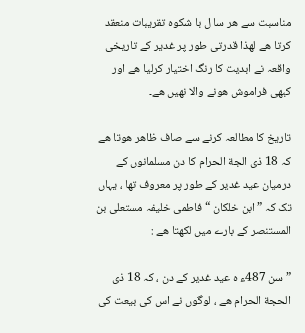مناسبت سے ھر سا ل با شکوہ تقریبات منعقد کرتا ھے لھذا قدرتی طور پر غدیر کے تاریخی واقعہ نے ابدیت کا رنگ اختیار کرلیا ھے اور کبھی فراموش ھونے والا نھیں ھے۔

تاریخ کا مطالعہ کرنے سے صاف ظاھر ھوتا ھے کہ 18 ذی الجة الحرام کا دن مسلمانوں کے درمیان عید غدیر کے طور پر معروف تھا ، یہاں تک کہ ” ابن خلکان “ فاطمی خلیفہ مستعلی بن المستنصر کے بارے میں لکھتا ھے :

” سن 487ء ہ عید غدیر کے دن ، کہ 18 ذی الحجة الحرام ھے ، لوگوں نے اس کی بیعت کی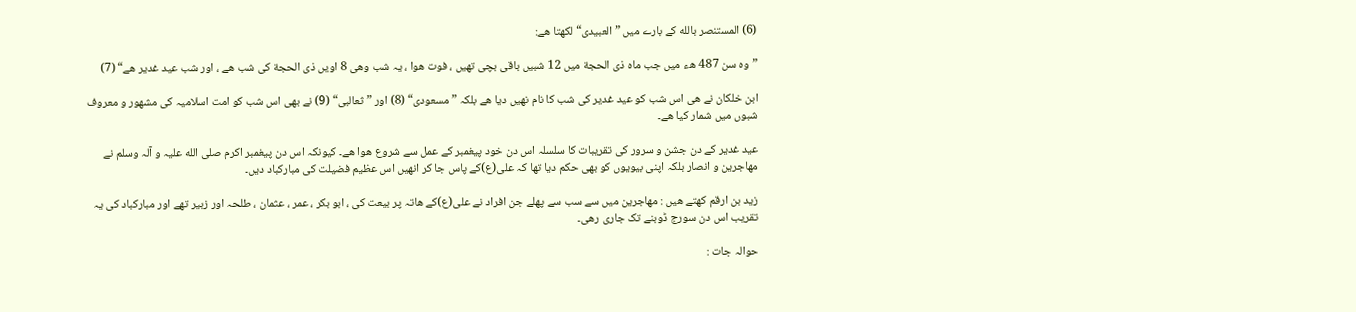(6) المستنصر بالله کے بارے میں ” العبیدی“ لکھتا ھے:

” وہ سن 487 ھء میں جب ماہ ذی الحجة میں 12 شبیں باقی بچی تھیں ، فوت ھوا ، یہ شب وھی 8 اویں ذی الحجة کی شب ھے ، اور شب عید غدیر ھے“ (7)

ابن خلکان نے ھی اس شب کو عید غدیر کی شب کا نام نھیں دیا ھے بلکہ ” مسعودی“ (8) اور ”ثعالبی“ (9) نے بھی اس شب کو امت اسلامیہ کی مشھور و معروف شبوں میں شمار کیا ھے۔

عید غدیر کے دن جشن و سرور کی تقریبات کا سلسلہ اس دن خود پیغمبر کے عمل سے شروع ھوا ھے۔ کیونکہ اس دن پیغمبر اکرم صلی الله علیہ و آلہ وسلم نے مھاجرین و انصار بلکہ اپنی بیویوں کو بھی حکم دیا تھا کہ علی(ع)کے پاس جا کر انھیں اس عظیم فضیلت کی مبارکباد دیں۔

زید بن ارقم کھتے ھیں : مھاجرین میں سے سب سے پھلے جن افراد نے علی(ع)کے ھاتہ پر بیعت کی ، ابو بکر ، عمر ، عثمان ، طلحہ اور زبیر تھے اور مبارکباد کی یہ تقریب اس دن سورج ڈوبنے تک جاری رھی۔

حوالہ جات :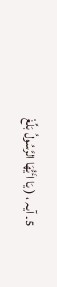5۔ آیہ ، ( یَا اٴَیُّھَا الرَّسُولُ بَلِّغْ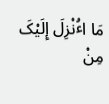مَا اٴُنْزِلَ إِلَیْکَ مِنْ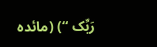رَبِّک “) (مائدہ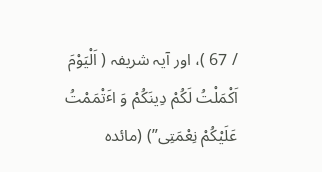/ 67 )، اور آیہ شریفہ ( اَلْیَوْمَ اَکْمَلْتُ لَکُمْ دِینَکُمْ وَ اٴَتْمَمْتُ عَلَیْکُمْ نِعْمَتِی”) (مائدہ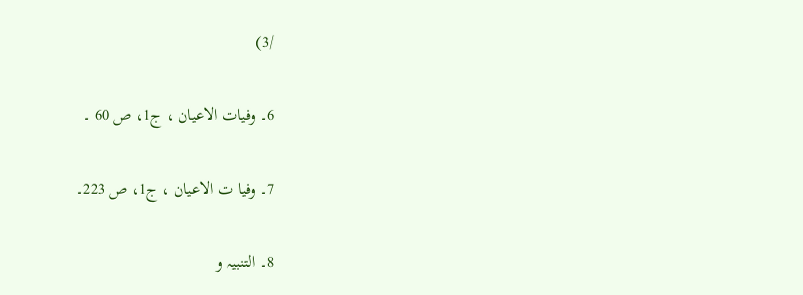/3)

6۔ وفیات الاعیان ، ج1، ص 60 ۔

7۔ وفیا ت الاعیان ، ج1، ص 223۔

8۔ التنبیہ و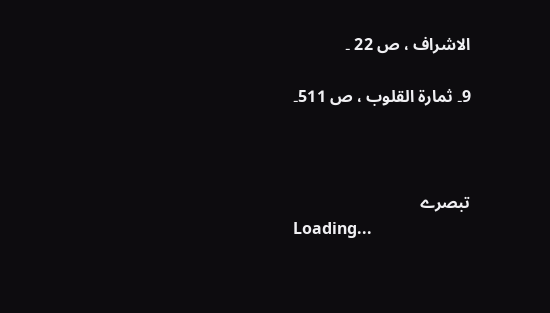الاشراف ، ص 22 ۔

9۔ ثمارة القلوب ، ص 511۔



تبصرے
Loading...